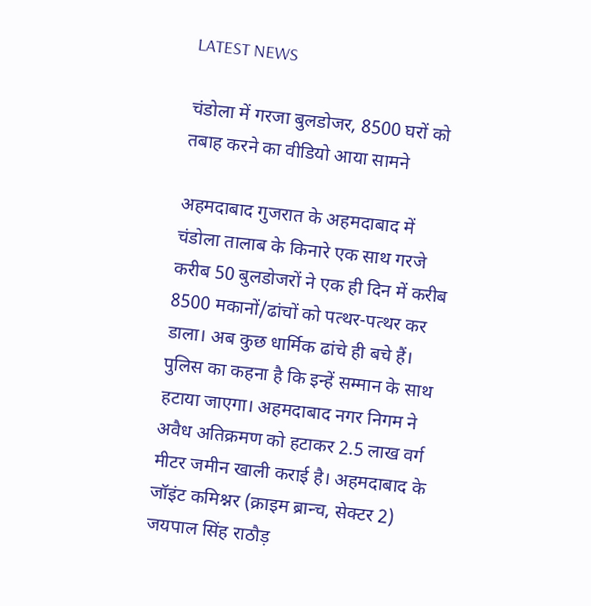LATEST NEWS

चंडोला में गरजा बुलडोजर, 8500 घरों को तबाह करने का वीडियो आया सामने

अहमदाबाद गुजरात के अहमदाबाद में चंडोला तालाब के किनारे एक साथ गरजे करीब 50 बुलडोजरों ने एक ही दिन में करीब 8500 मकानों/ढांचों को पत्थर-पत्थर कर डाला। अब कुछ धार्मिक ढांचे ही बचे हैं। पुलिस का कहना है कि इन्हें सम्मान के साथ हटाया जाएगा। अहमदाबाद नगर निगम ने अवैध अतिक्रमण को हटाकर 2.5 लाख वर्ग मीटर जमीन खाली कराई है। अहमदाबाद के जॉइंट कमिश्नर (क्राइम ब्रान्च, सेक्टर 2) जयपाल सिंह राठौड़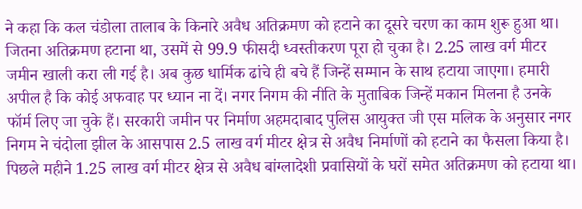ने कहा कि कल चंडोला तालाब के किनारे अवैध अतिक्रमण को हटाने का दूसरे चरण का काम शुरू हुआ था। जितना अतिक्रमण हटाना था, उसमें से 99.9 फीसदी ध्वस्तीकरण पूरा हो चुका है। 2.25 लाख वर्ग मीटर जमीन खाली करा ली गई है। अब कुछ धार्मिक ढांचे ही बचे हैं जिन्हें सम्मान के साथ हटाया जाएगा। हमारी अपील है कि कोई अफवाह पर ध्यान ना दें। नगर निगम की नीति के मुताबिक जिन्हें मकान मिलना है उनके फॉर्म लिए जा चुके हैं। सरकारी जमीन पर निर्माण अहमदाबाद पुलिस आयुक्त जी एस मलिक के अनुसार नगर निगम ने चंदोला झील के आसपास 2.5 लाख वर्ग मीटर क्षेत्र से अवैध निर्माणों को हटाने का फैसला किया है। पिछले महीने 1.25 लाख वर्ग मीटर क्षेत्र से अवैध बांग्लादेशी प्रवासियों के घरों समेत अतिक्रमण को हटाया था।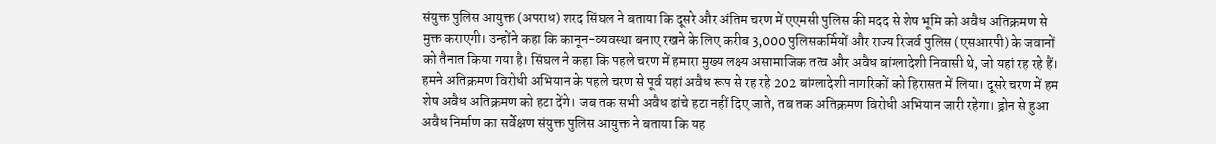संयुक्त पुलिस आयुक्त (अपराध) शरद सिंघल ने बताया कि दूसरे और अंतिम चरण में एएमसी पुलिस की मदद से शेष भूमि को अवैध अतिक्रमण से मुक्त कराएगी। उन्होंने कहा कि कानून-व्यवस्था बनाए रखने के लिए करीब 3,000 पुलिसकर्मियों और राज्य रिजर्व पुलिस (एसआरपी) के जवानों को तैनात किया गया है। सिंघल ने कहा कि पहले चरण में हमारा मुख्य लक्ष्य असामाजिक तत्व और अवैध बांग्लादेशी निवासी थे, जो यहां रह रहे हैं। हमने अतिक्रमण विरोधी अभियान के पहले चरण से पूर्व यहां अवैध रूप से रह रहे 202 बांग्लादेशी नागरिकों को हिरासत में लिया। दूसरे चरण में हम शेष अवैध अतिक्रमण को हटा देंगे। जब तक सभी अवैध ढांचे हटा नहीं दिए जाते, तब तक अतिक्रमण विरोधी अभियान जारी रहेगा। ड्रोन से हुआ अवैध निर्माण का सर्वेक्षण संयुक्त पुलिस आयुक्त ने बताया कि यह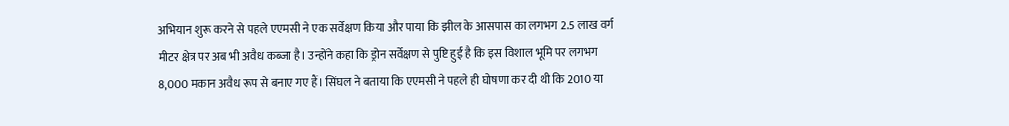अभियान शुरू करने से पहले एएमसी ने एक सर्वेक्षण किया और पाया कि झील के आसपास का लगभग 2.5 लाख वर्ग मीटर क्षेत्र पर अब भी अवैध कब्जा है। उन्होंने कहा कि ड्रोन सर्वेक्षण से पुष्टि हुई है कि इस विशाल भूमि पर लगभग 8,000 मकान अवैध रूप से बनाए गए हैं। सिंघल ने बताया कि एएमसी ने पहले ही घोषणा कर दी थी कि 2010 या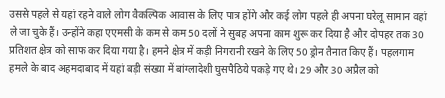उससे पहले से यहां रहने वाले लोग वैकल्पिक आवास के लिए पात्र होंगे और कई लोग पहले ही अपना घरेलू सामान वहां ले जा चुके हैं। उन्होंने कहा एएमसी के कम से कम 50 दलों ने सुबह अपना काम शुरू कर दिया है और दोपहर तक 30 प्रतिशत क्षेत्र को साफ कर दिया गया है। हमने क्षेत्र में कड़ी निगरानी रखने के लिए 50 ड्रोन तैनात किए हैं। पहलगाम हमले के बाद अहमदाबाद में यहां बड़ी संख्या में बांग्लादेशी घुसपैठिये पकड़े गए थे। 29 और 30 अप्रैल को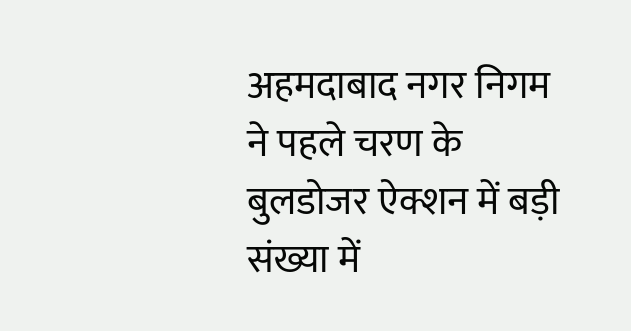अहमदाबाद नगर निगम ने पहले चरण के बुलडोजर ऐक्शन में बड़ी संख्या में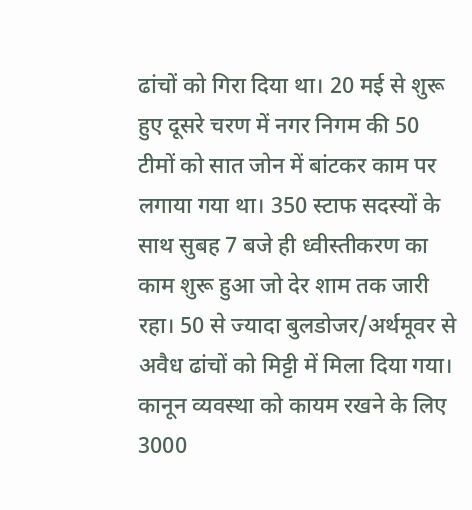ढांचों को गिरा दिया था। 20 मई से शुरू हुए दूसरे चरण में नगर निगम की 50 टीमों को सात जोन में बांटकर काम पर लगाया गया था। 350 स्टाफ सदस्यों के साथ सुबह 7 बजे ही ध्वीस्तीकरण का काम शुरू हुआ जो देर शाम तक जारी रहा। 50 से ज्यादा बुलडोजर/अर्थमूवर से अवैध ढांचों को मिट्टी में मिला दिया गया। कानून व्यवस्था को कायम रखने के लिए 3000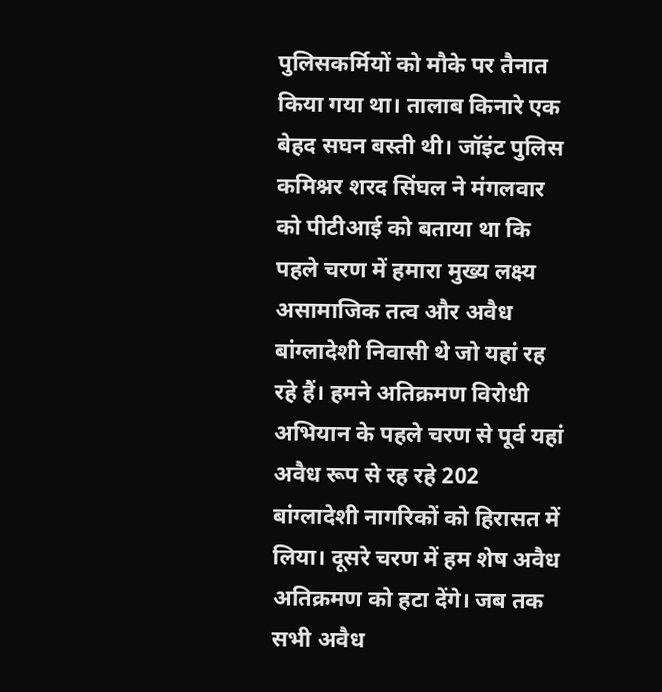पुलिसकर्मियों को मौके पर तैनात किया गया था। तालाब किनारे एक बेहद सघन बस्ती थी। जॉइंट पुलिस कमिश्नर शरद सिंघल ने मंगलवार को पीटीआई को बताया था कि पहले चरण में हमारा मुख्य लक्ष्य असामाजिक तत्व और अवैध बांग्लादेशी निवासी थे जो यहां रह रहे हैं। हमने अतिक्रमण विरोधी अभियान के पहले चरण से पूर्व यहां अवैध रूप से रह रहे 202 बांग्लादेशी नागरिकों को हिरासत में लिया। दूसरे चरण में हम शेष अवैध अतिक्रमण को हटा देंगे। जब तक सभी अवैध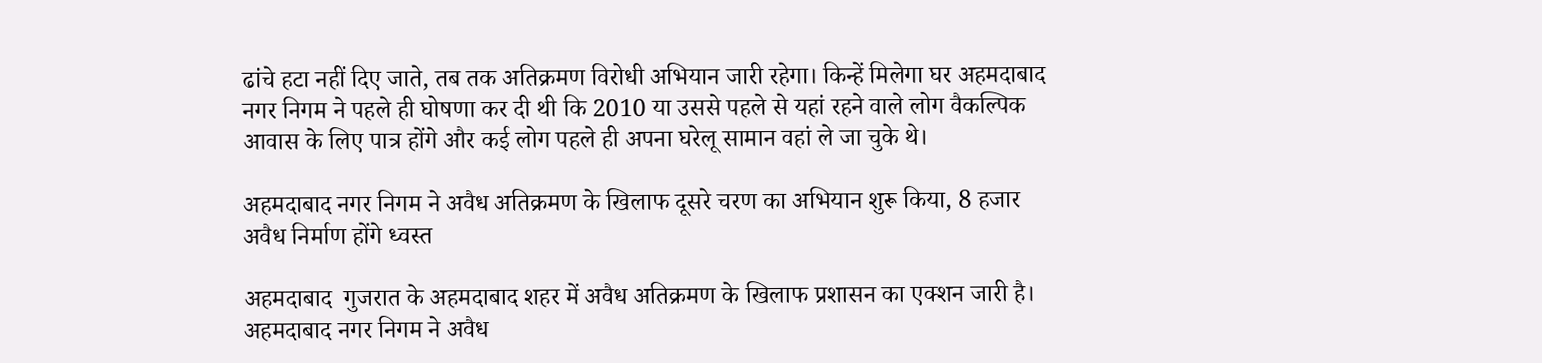ढांचे हटा नहीं दिए जाते, तब तक अतिक्रमण विरोधी अभियान जारी रहेगा। किन्हें मिलेगा घर अहमदाबाद नगर निगम ने पहले ही घोषणा कर दी थी कि 2010 या उससे पहले से यहां रहने वाले लोग वैकल्पिक आवास के लिए पात्र होंगे और कई लोग पहले ही अपना घरेलू सामान वहां ले जा चुके थे।

अहमदाबाद नगर निगम ने अवैध अतिक्रमण के खिलाफ दूसरे चरण का अभियान शुरू किया, 8 हजार अवैध निर्माण होंगे ध्वस्त

अहमदाबाद  गुजरात के अहमदाबाद शहर में अवैध अतिक्रमण के खिलाफ प्रशासन का एक्शन जारी है। अहमदाबाद नगर निगम ने अवैध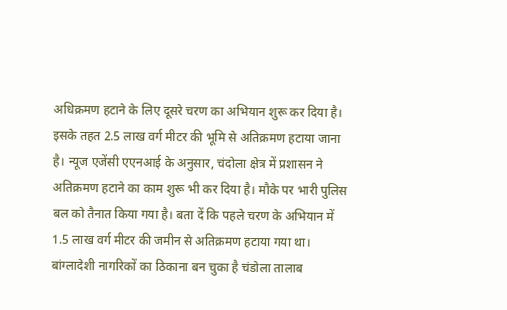अधिक्रमण हटाने के लिए दूसरे चरण का अभियान शुरू कर दिया है। इसके तहत 2.5 लाख वर्ग मीटर की भूमि से अतिक्रमण हटाया जाना है। न्यूज एजेंसी एएनआई के अनुसार, चंदोला क्षेत्र में प्रशासन ने अतिक्रमण हटाने का काम शुरू भी कर दिया है। मौके पर भारी पुलिस बल को तैनात किया गया है। बता दें कि पहले चरण के अभियान में 1.5 लाख वर्ग मीटर की जमीन से अतिक्रमण हटाया गया था। बांग्लादेशी नागरिकों का ठिकाना बन चुका है चंडोला तालाब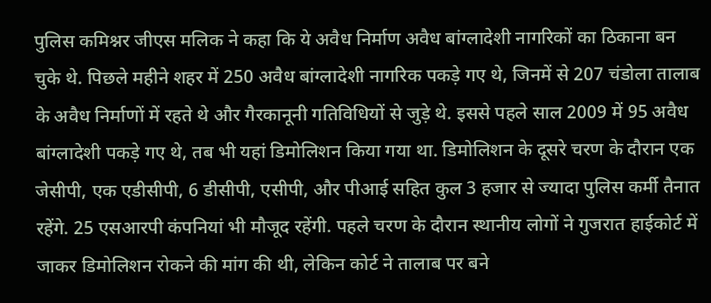पुलिस कमिश्नर जीएस मलिक ने कहा कि ये अवैध निर्माण अवैध बांग्लादेशी नागरिकों का ठिकाना बन चुके थे. पिछले महीने शहर में 250 अवैध बांग्लादेशी नागरिक पकड़े गए थे, जिनमें से 207 चंडोला तालाब के अवैध निर्माणों में रहते थे और गैरकानूनी गतिविधियों से जुड़े थे. इससे पहले साल 2009 में 95 अवैध बांग्लादेशी पकड़े गए थे, तब भी यहां डिमोलिशन किया गया था. डिमोलिशन के दूसरे चरण के दौरान एक जेसीपी, एक एडीसीपी, 6 डीसीपी, एसीपी, और पीआई सहित कुल 3 हजार से ज्यादा पुलिस कर्मी तैनात रहेंगे. 25 एसआरपी कंपनियां भी मौजूद रहेंगी. पहले चरण के दौरान स्थानीय लोगों ने गुजरात हाईकोर्ट में जाकर डिमोलिशन रोकने की मांग की थी, लेकिन कोर्ट ने तालाब पर बने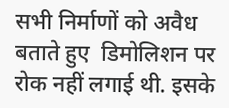सभी निर्माणों को अवैध बताते हुए  डिमोलिशन पर रोक नहीं लगाई थी. इसके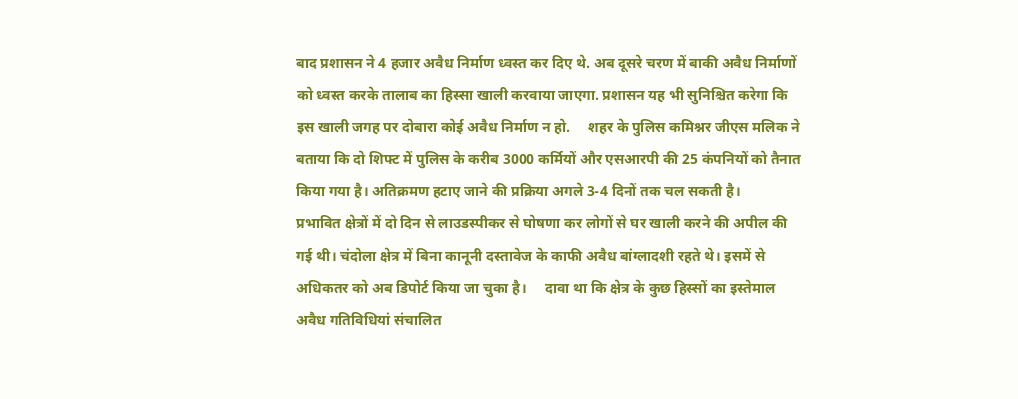बाद प्रशासन ने 4 हजार अवैध निर्माण ध्वस्त कर दिए थे. अब दूसरे चरण में बाकी अवैध निर्माणों को ध्वस्त करके तालाब का हिस्सा खाली करवाया जाएगा. प्रशासन यह भी सुनिश्चित करेगा कि इस खाली जगह पर दोबारा कोई अवैध निर्माण न हो.     शहर के पुलिस कमिश्नर जीएस मलिक ने बताया कि दो शिफ्ट में पुलिस के करीब 3000 कर्मियों और एसआरपी की 25 कंपनियों को तैनात किया गया है। अतिक्रमण हटाए जाने की प्रक्रिया अगले 3-4 दिनों तक चल सकती है।     प्रभावित क्षेत्रों में दो दिन से लाउडस्पीकर से घोषणा कर लोगों से घर खाली करने की अपील की गई थी। चंदोला क्षेत्र में बिना कानूनी दस्तावेज के काफी अवैध बांग्लादशी रहते थे। इसमें से अधिकतर को अब डिपोर्ट किया जा चुका है।     दावा था कि क्षेत्र के कुछ हिस्सों का इस्तेमाल अवैध गतिविधियां संचालित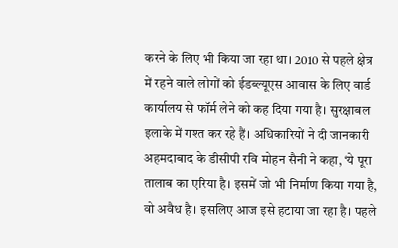करने के लिए भी किया जा रहा था। 2010 से पहले क्षेत्र में रहने वाले लोगों को ईडब्ल्यूएस आवास के लिए वार्ड कार्यालय से फॉर्म लेने को कह दिया गया है। सुरक्षाबल इलाके में गश्त कर रहे हैं। अधिकारियों ने दी जानकारी अहमदाबाद के डीसीपी रवि मोहन सैनी ने कहा, ‘ये पूरा तालाब का एरिया है। इसमें जो भी निर्माण किया गया है, वो अवैध है। इसलिए आज इसे हटाया जा रहा है। पहले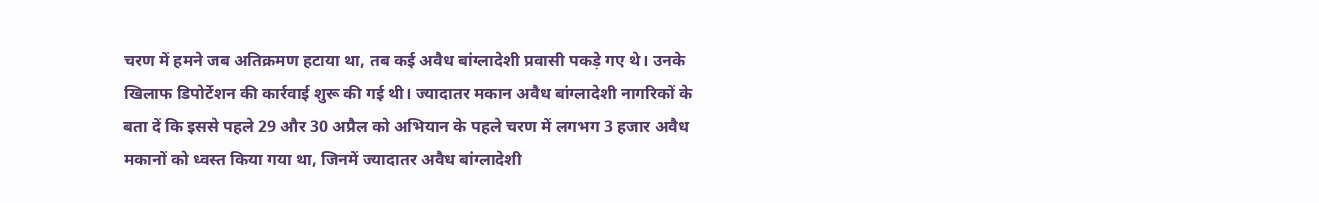चरण में हमने जब अतिक्रमण हटाया था, तब कई अवैध बांग्लादेशी प्रवासी पकड़े गए थे। उनके खिलाफ डिपोर्टेशन की कार्रवाई शुरू की गई थी। ज्यादातर मकान अवैध बांग्लादेशी नागरिकों के बता दें कि इससे पहले 29 और 30 अप्रैल को अभियान के पहले चरण में लगभग 3 हजार अवैध मकानों को ध्वस्त किया गया था, जिनमें ज्यादातर अवैध बांग्लादेशी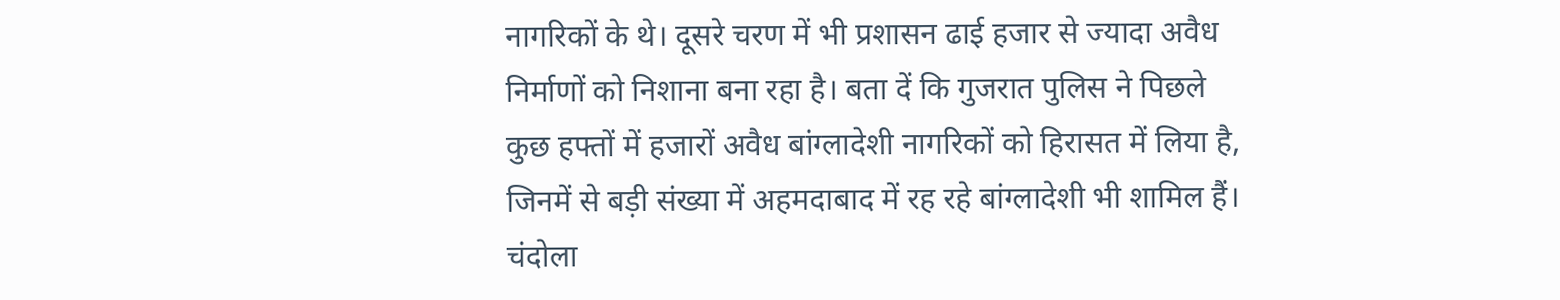नागरिकों के थे। दूसरे चरण में भी प्रशासन ढाई हजार से ज्यादा अवैध निर्माणों को निशाना बना रहा है। बता दें कि गुजरात पुलिस ने पिछले कुछ हफ्तों में हजारों अवैध बांग्लादेशी नागरिकों को हिरासत में लिया है, जिनमें से बड़ी संख्या में अहमदाबाद में रह रहे बांग्लादेशी भी शामिल हैं। चंदोला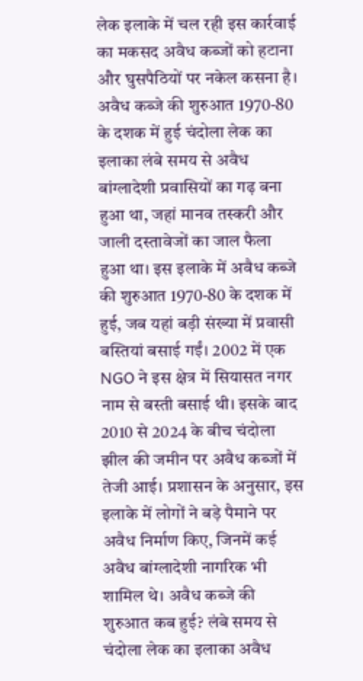लेक इलाके में चल रही इस कार्रवाई का मकसद अवैध कब्जों को हटाना और घुसपैठियों पर नकेल कसना है। अवैध कब्जे की शुरुआत 1970-80 के दशक में हुई चंदोला लेक का इलाका लंबे समय से अवैध बांग्लादेशी प्रवासियों का गढ़ बना हुआ था, जहां मानव तस्करी और जाली दस्तावेजों का जाल फैला हुआ था। इस इलाके में अवैध कब्जे की शुरुआत 1970-80 के दशक में हुई, जब यहां बड़ी संख्या में प्रवासी बस्तियां बसाई गईं। 2002 में एक NGO ने इस क्षेत्र में सियासत नगर नाम से बस्ती बसाई थी। इसके बाद 2010 से 2024 के बीच चंदोला झील की जमीन पर अवैध कब्जों में तेजी आई। प्रशासन के अनुसार, इस इलाके में लोगों ने बड़े पैमाने पर अवैध निर्माण किए, जिनमें कई अवैध बांग्लादेशी नागरिक भी शामिल थे। अवैध कब्जे की शुरुआत कब हुई? लंबे समय से चंदोला लेक का इलाका अवैध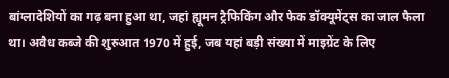बांग्लादेशियों का गढ़ बना हुआ था, जहां ह्यूमन ट्रैफिकिंग और फेक डॉक्यूमेंट्स का जाल फैला था। अवैध कब्जे की शुरुआत 1970 में हुई, जब यहां बड़ी संख्या में माइग्रेंट के लिए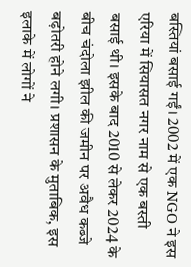बस्तियां बसाई गईं। 2002 में एक NGO ने इस एरिया में सियासत नगर नाम से एक बस्ती बसाई थी। इसके बाद 2010 से लेकर 2024 के बीच चंदोला झील की जमीन पर अवैध कब्जे बढ़ोतरी होने लगी। प्रशासन के मुताबिक, इस इलाके में लोगों ने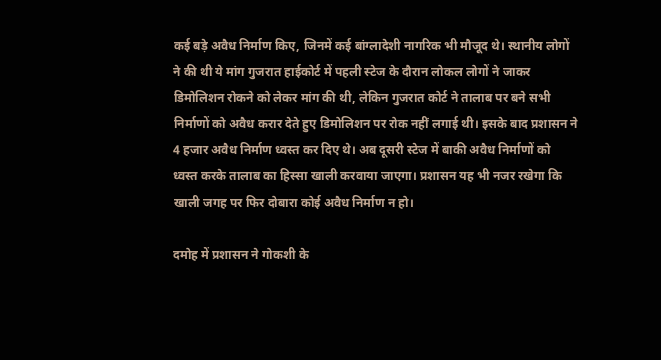कई बड़े अवैध निर्माण किए, जिनमें कई बांग्लादेशी नागरिक भी मौजूद थे। स्थानीय लोगों ने की थी ये मांग गुजरात हाईकोर्ट में पहली स्टेज के दौरान लोकल लोगों ने जाकर डिमोलिशन रोकने को लेकर मांग की थी, लेकिन गुजरात कोर्ट ने तालाब पर बने सभी निर्माणों को अवैध करार देते हुए डिमोलिशन पर रोक नहीं लगाई थी। इसके बाद प्रशासन ने 4 हजार अवैध निर्माण ध्वस्त कर दिए थे। अब दूसरी स्टेज में बाकी अवैध निर्माणों को ध्वस्त करके तालाब का हिस्सा खाली करवाया जाएगा। प्रशासन यह भी नजर रखेगा कि खाली जगह पर फिर दोबारा कोई अवैध निर्माण न हो।

दमोह में प्रशासन ने गोकशी के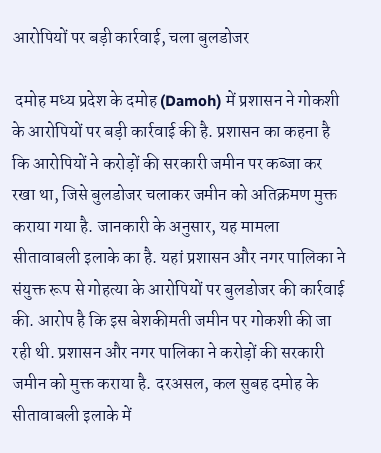आरोपियों पर बड़ी कार्रवाई, चला बुलडोजर

 दमोह मध्य प्रदेश के दमोह (Damoh) में प्रशासन ने गोकशी के आरोपियों पर बड़ी कार्रवाई की है. प्रशासन का कहना है कि आरोपियों ने करोड़ों की सरकारी जमीन पर कब्जा कर रखा था, जिसे बुलडोजर चलाकर जमीन को अतिक्रमण मुक्त कराया गया है. जानकारी के अनुसार, यह मामला सीतावाबली इलाके का है. यहां प्रशासन और नगर पालिका ने संयुक्त रूप से गोहत्या के आरोपियों पर बुलडोजर की कार्रवाई की. आरोप है कि इस बेशकीमती जमीन पर गोकशी की जा रही थी. प्रशासन और नगर पालिका ने करोड़ों की सरकारी जमीन को मुक्त कराया है. दरअसल, कल सुबह दमोह के सीतावाबली इलाके में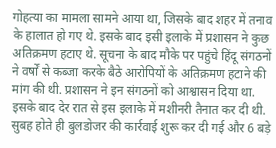गोहत्या का मामला सामने आया था, जिसके बाद शहर में तनाव के हालात हो गए थे. इसके बाद इसी इलाके में प्रशासन ने कुछ अतिक्रमण हटाए थे. सूचना के बाद मौके पर पहुंचे हिंदू संगठनों ने वर्षों से कब्जा करके बैठे आरोपियों के अतिक्रमण हटाने की मांग की थी. प्रशासन ने इन संगठनों को आश्वासन दिया था. इसके बाद देर रात से इस इलाके में मशीनरी तैनात कर दी थी. सुबह होते ही बुलडोजर की कार्रवाई शुरू कर दी गई और 6 बड़े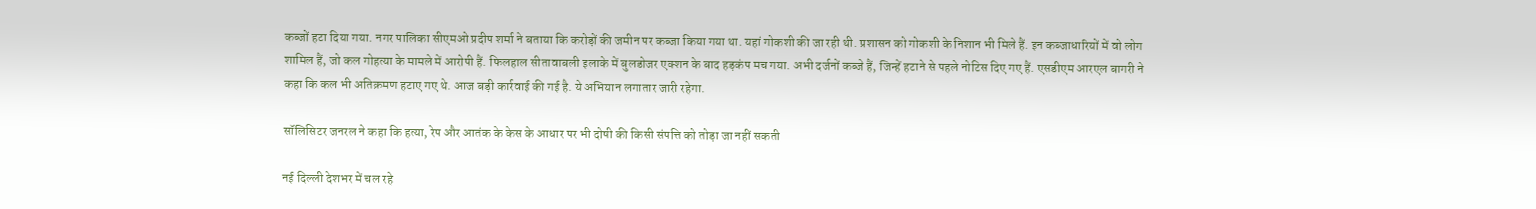कब्जों हटा दिया गया. नगर पालिका सीएमओ प्रदीप शर्मा ने बताया कि करोड़ों की जमीन पर कब्जा किया गया था. यहां गोकशी की जा रही थी. प्रशासन को गोकशी के निशान भी मिले हैं. इन कब्जाधारियों में वो लोग शामिल हैं, जो कल गोहत्या के मामले में आरोपी हैं. फिलहाल सीतावाबली इलाके में बुलडोजर एक्शन के बाद हड़कंप मच गया. अभी दर्जनों कब्जे हैं, जिन्हें हटाने से पहले नोटिस दिए गए हैं. एसडीएम आरएल बागरी ने कहा कि कल भी अतिक्रमण हटाए गए थे. आज बड़ी कार्रवाई की गई है. ये अभियान लगातार जारी रहेगा.

सॉलिसिटर जनरल ने कहा कि हत्या, रेप और आतंक के केस के आधार पर भी दोषी की किसी संपत्ति को तोड़ा जा नहीं सकती

नई दिल्ली देशभर में चल रहे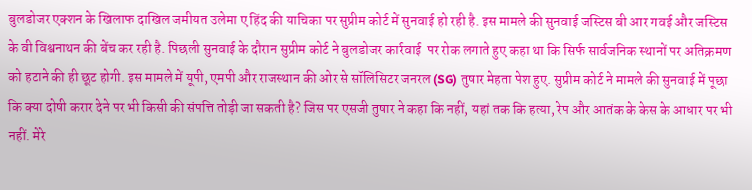बुलडोजर एक्शन के खिलाफ दाखिल जमीयत उलेमा ए हिंद की याचिका पर सुप्रीम कोर्ट में सुनवाई हो रही है. इस मामले की सुनवाई जस्टिस बी आर गवई और जस्टिस के वी विश्वनाथन की बेंच कर रही है. पिछली सुनवाई के दौरान सुप्रीम कोर्ट ने बुलडोजर कार्रवाई  पर रोक लगाते हुए कहा था कि सिर्फ सार्वजनिक स्थानों पर अतिक्रमण को हटाने की ही छूट होगी. इस मामले में यूपी, एमपी और राजस्थान की ओर से सॉलिसिटर जनरल (SG) तुषार मेहता पेश हुए. सुप्रीम कोर्ट ने मामले की सुनवाई में पूछा कि क्या दोषी करार देने पर भी किसी की संपत्ति तोड़ी जा सकती है? जिस पर एसजी तुषार ने कहा कि नहीं, यहां तक कि हत्या, रेप और आतंक के केस के आधार पर भी नहीं. मेरे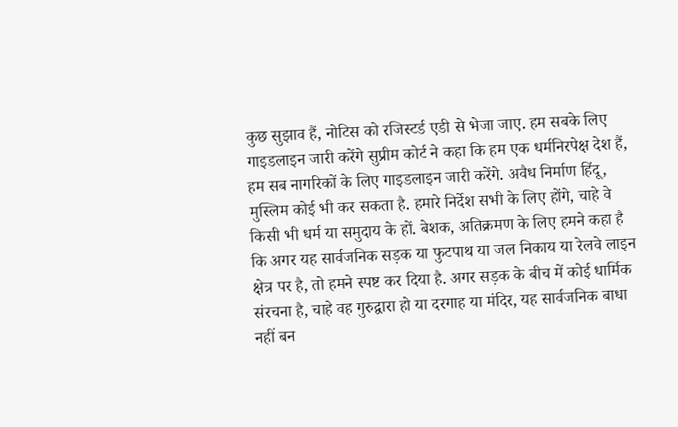कुछ सुझाव हैं, नोटिस को रजिस्टर्ड एडी से भेजा जाए. हम सबके लिए गाइडलाइन जारी करेंगे सुप्रीम कोर्ट ने कहा कि हम एक धर्मनिरपेक्ष देश हैं, हम सब नागरिकों के लिए गाइडलाइन जारी करेंगे. अवैध निर्माण हिंदू, मुस्लिम कोई भी कर सकता है. हमारे निर्देश सभी के लिए होंगे, चाहे वे किसी भी धर्म या समुदाय के हों. बेशक, अतिक्रमण के लिए हमने कहा है कि अगर यह सार्वजनिक सड़क या फुटपाथ या जल निकाय या रेलवे लाइन क्षेत्र पर है, तो हमने स्पष्ट कर दिया है. अगर सड़क के बीच में कोई धार्मिक संरचना है, चाहे वह गुरुद्वारा हो या दरगाह या मंदिर, यह सार्वजनिक बाधा नहीं बन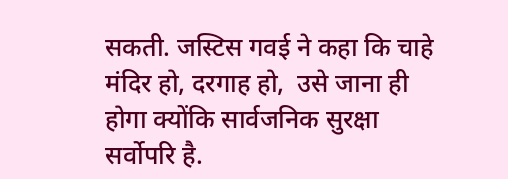सकती. जस्टिस गवई ने कहा कि चाहे मंदिर हो, दरगाह हो,  उसे जाना ही होगा क्योंकि सार्वजनिक सुरक्षा सर्वोपरि है.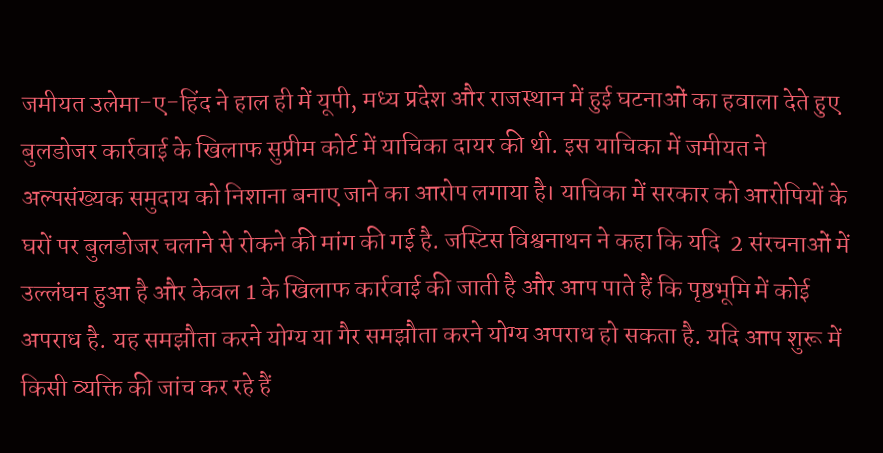जमीयत उलेमा-ए-हिंद ने हाल ही में यूपी, मध्य प्रदेश और राजस्थान में हुई घटनाओं का हवाला देते हुए बुलडोजर कार्रवाई के खिलाफ सुप्रीम कोर्ट में याचिका दायर की थी. इस याचिका में जमीयत ने अल्पसंख्यक समुदाय को निशाना बनाए जाने का आरोप लगाया है। याचिका में सरकार को आरोपियों के घरों पर बुलडोजर चलाने से रोकने की मांग की गई है. जस्टिस विश्वनाथन ने कहा कि यदि  2 संरचनाओं में उल्लंघन हुआ है और केवल 1 के खिलाफ कार्रवाई की जाती है और आप पाते हैं कि पृष्ठभूमि में कोई अपराध है. यह समझौता करने योग्य या गैर समझौता करने योग्य अपराध हो सकता है. यदि आप शुरू में किसी व्यक्ति की जांच कर रहे हैं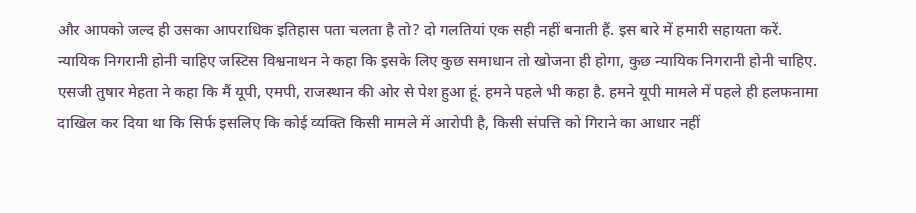और आपको जल्द ही उसका आपराधिक इतिहास पता चलता है तो? दो गलतियां एक सही नहीं बनाती हैं. इस बारे में हमारी सहायता करें. न्यायिक निगरानी होनी चाहिए जस्टिस विश्वनाथन ने कहा कि इसके लिए कुछ समाधान तो खोजना ही होगा, कुछ न्यायिक निगरानी होनी चाहिए. एसजी तुषार मेहता ने कहा कि मैं यूपी, एमपी, राजस्थान की ओर से पेश हुआ हूं. हमने पहले भी कहा है. हमने यूपी मामले में पहले ही हलफनामा दाखिल कर दिया था कि सिर्फ इसलिए कि कोई व्यक्ति किसी मामले में आरोपी है, किसी संपत्ति को गिराने का आधार नहीं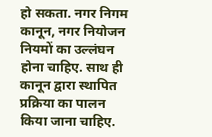हो सकता. नगर निगम कानून, नगर नियोजन नियमों का उल्लंघन होना चाहिए. साथ ही कानून द्वारा स्थापित प्रक्रिया का पालन किया जाना चाहिए.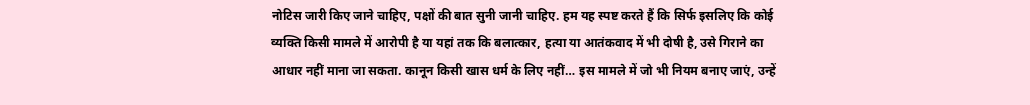नोटिस जारी किए जाने चाहिए, पक्षों की बात सुनी जानी चाहिए. हम यह स्पष्ट करते हैं कि सिर्फ इसलिए कि कोई व्यक्ति किसी मामले में आरोपी है या यहां तक कि बलात्कार, हत्या या आतंकवाद में भी दोषी है, उसे गिराने का आधार नहीं माना जा सकता. कानून किसी खास धर्म के लिए नहीं… इस मामले में जो भी नियम बनाए जाएं, उन्हें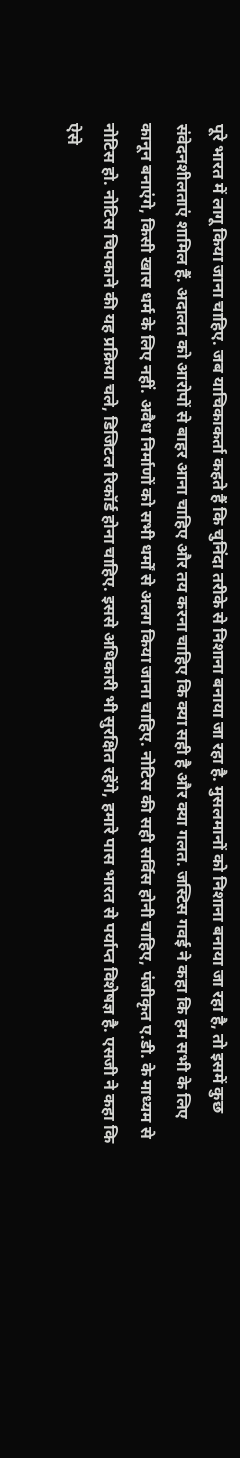पूरे भारत में लागू किया जाना चाहिए. जब याचिकाकर्ता कहते हैं कि चुनिंदा तरीके से निशाना बनाया जा रहा है. मुसलमानों को निशाना बनाया जा रहा है, तो इसमें कुछ संवेदनशीलताएं शामिल हैं. अदालत को आरोपों से बाहर आना चाहिए और तय करना चाहिए कि क्या सही है और क्या गलत. जस्टिस गवई ने कहा कि हम सभी के लिए कानून बनाएंगे, किसी खास धर्म के लिए नहीं. अवैध निर्माणों को सभी धर्मों से अलग किया जाना चाहिए. नोटिस की सही सर्विस होनी चाहिए, पंजीकृत ए.डी. के माध्यम से नोटिस हो. नोटिस चिपकाने की यह प्रक्रिया चले, डिजिटल रिकॉर्ड होना चाहिए. इससे अधिकारी भी सुरक्षित रहेंगे, हमारे पास भारत से पर्याप्त विशेषज्ञ है. एसजी ने कहा कि ऐसे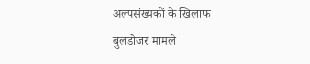अल्पसंख्यकों के खिलाफ बुलडोजर मामले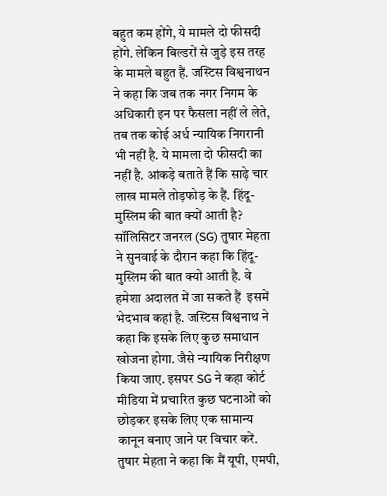बहुत कम होंगे, ये मामले दो फीसदी होंगे. लेकिन बिल्डरों से जुड़े इस तरह के मामले बहुत हैं. जस्टिस विश्वनाथन ने कहा कि जब तक नगर निगम के अधिकारी इन पर फैसला नहीं ले लेते, तब तक कोई अर्ध न्यायिक निगरानी भी नहीं है. ये मामला दो फीसदी का नहीं है. आंकड़े बताते हैं कि साढ़े चार लाख मामले तोड़फोड़ के हैं. हिंदू-मुस्लिम की बात क्यों आती है? सॉलिसिटर जनरल (SG) तुषार मेहता ने सुनवाई के दौरान कहा कि हिंदू-मुस्लिम की बात क्यो आती है. वे हमेशा अदालत में जा सकते हैं  इसमें भेदभाव कहां है. जस्टिस विश्वनाथ ने कहा कि इसके लिए कुछ समाधान खोजना होगा. जैसे न्यायिक निरीक्षण किया जाए. इसपर SG ने कहा कोर्ट मीडिया में प्रचारित कुछ घटनाओं को छोड़कर इसके लिए एक सामान्य कानून बनाए जाने पर विचार करें. तुषार मेहता ने कहा कि मैं यूपी, एमपी,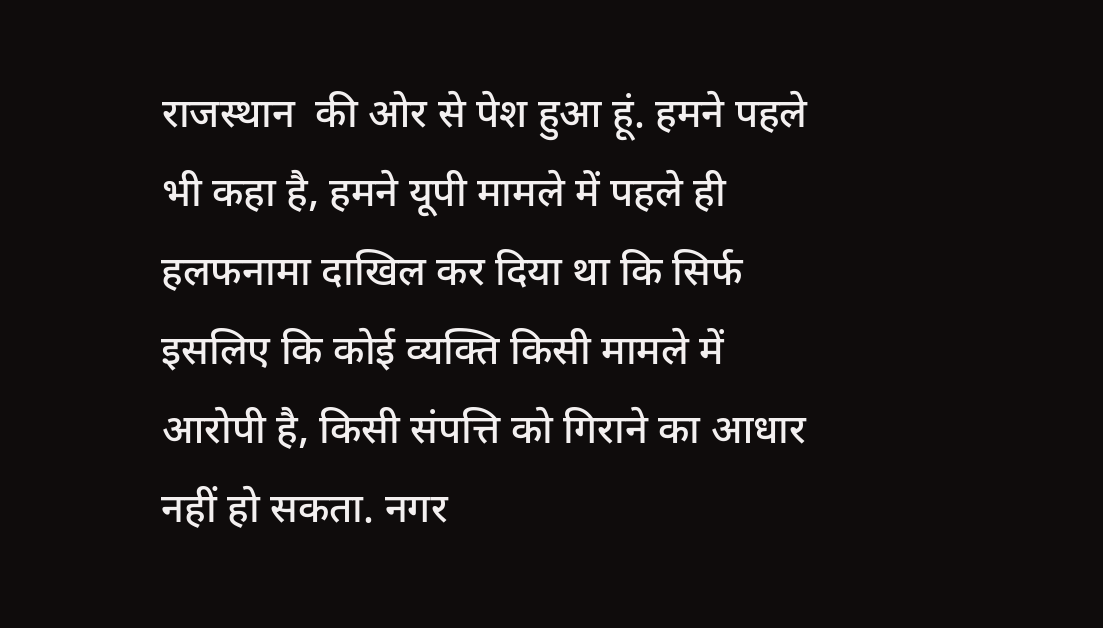राजस्थान  की ओर से पेश हुआ हूं. हमने पहले भी कहा है, हमने यूपी मामले में पहले ही हलफनामा दाखिल कर दिया था कि सिर्फ इसलिए कि कोई व्यक्ति किसी मामले में आरोपी है, किसी संपत्ति को गिराने का आधार नहीं हो सकता. नगर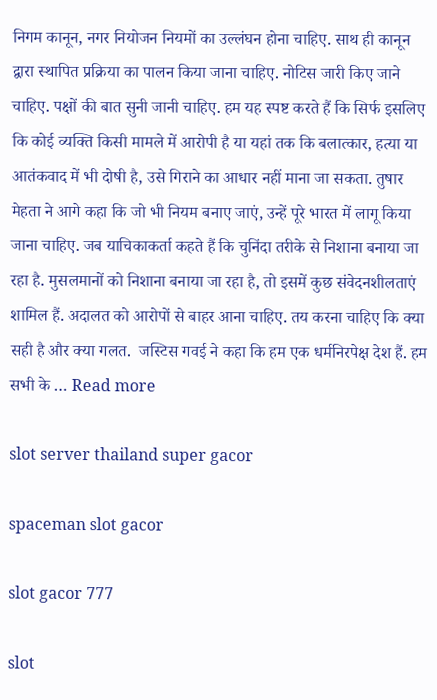निगम कानून, नगर नियोजन नियमों का उल्लंघन होना चाहिए. साथ ही कानून द्वारा स्थापित प्रक्रिया का पालन किया जाना चाहिए. नोटिस जारी किए जाने चाहिए. पक्षों की बात सुनी जानी चाहिए. हम यह स्पष्ट करते हैं कि सिर्फ इसलिए कि कोई व्यक्ति किसी मामले में आरोपी है या यहां तक कि बलात्कार, हत्या या आतंकवाद में भी दोषी है, उसे गिराने का आधार नहीं माना जा सकता. तुषार मेहता ने आगे कहा कि जो भी नियम बनाए जाएं, उन्हें पूरे भारत में लागू किया जाना चाहिए. जब याचिकाकर्ता कहते हैं कि चुनिंदा तरीके से निशाना बनाया जा रहा है. मुसलमानों को निशाना बनाया जा रहा है, तो इसमें कुछ संवेदनशीलताएं शामिल हैं. अदालत को आरोपों से बाहर आना चाहिए. तय करना चाहिए कि क्या सही है और क्या गलत.  जस्टिस गवई ने कहा कि हम एक धर्मनिरपेक्ष देश हैं. हम सभी के … Read more

slot server thailand super gacor

spaceman slot gacor

slot gacor 777

slot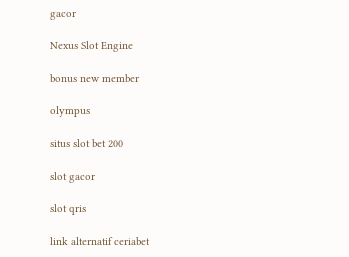gacor

Nexus Slot Engine

bonus new member

olympus

situs slot bet 200

slot gacor

slot qris

link alternatif ceriabet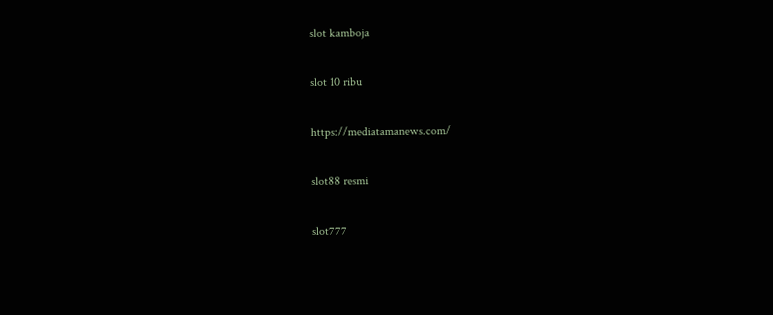slot kamboja

slot 10 ribu

https://mediatamanews.com/

slot88 resmi

slot777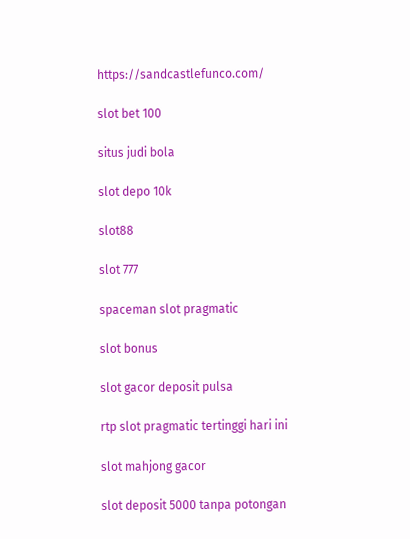https://sandcastlefunco.com/

slot bet 100

situs judi bola

slot depo 10k

slot88

slot 777

spaceman slot pragmatic

slot bonus

slot gacor deposit pulsa

rtp slot pragmatic tertinggi hari ini

slot mahjong gacor

slot deposit 5000 tanpa potongan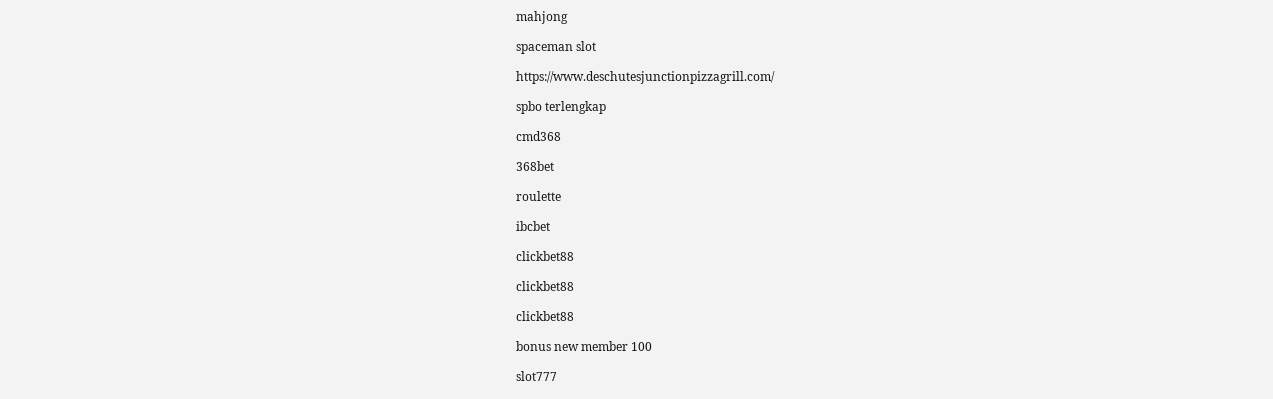mahjong

spaceman slot

https://www.deschutesjunctionpizzagrill.com/

spbo terlengkap

cmd368

368bet

roulette

ibcbet

clickbet88

clickbet88

clickbet88

bonus new member 100

slot777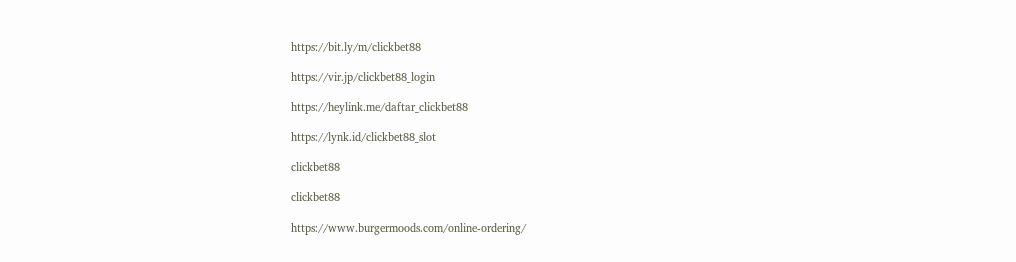https://bit.ly/m/clickbet88

https://vir.jp/clickbet88_login

https://heylink.me/daftar_clickbet88

https://lynk.id/clickbet88_slot

clickbet88

clickbet88

https://www.burgermoods.com/online-ordering/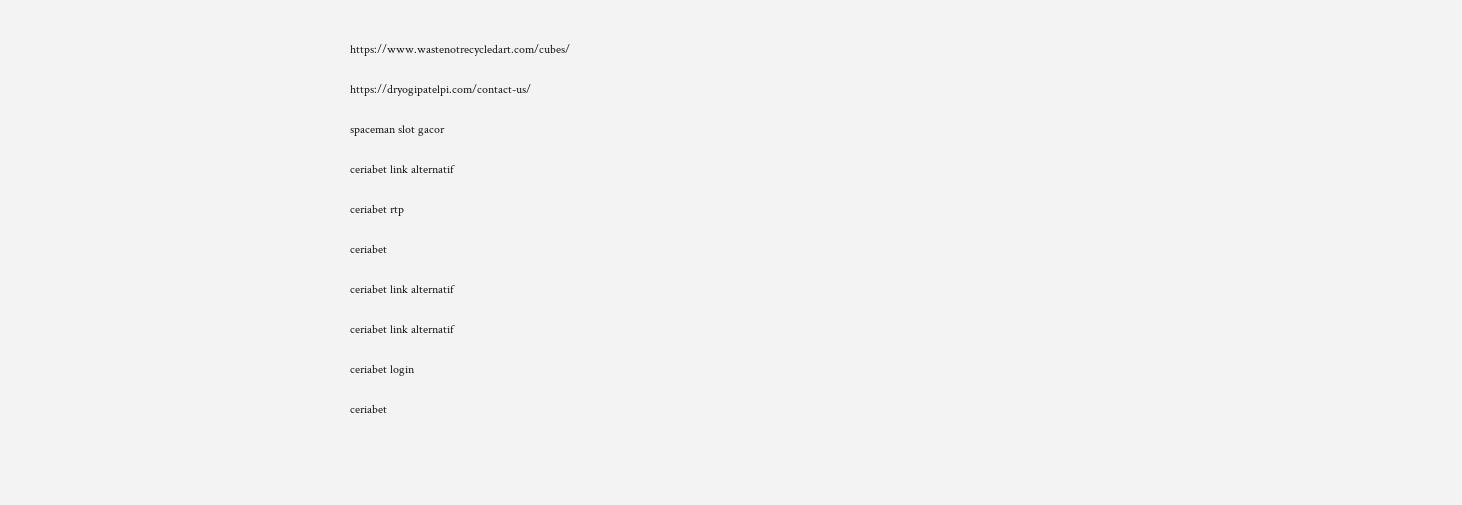https://www.wastenotrecycledart.com/cubes/

https://dryogipatelpi.com/contact-us/

spaceman slot gacor

ceriabet link alternatif

ceriabet rtp

ceriabet

ceriabet link alternatif

ceriabet link alternatif

ceriabet login

ceriabet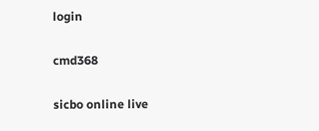login

cmd368

sicbo online live